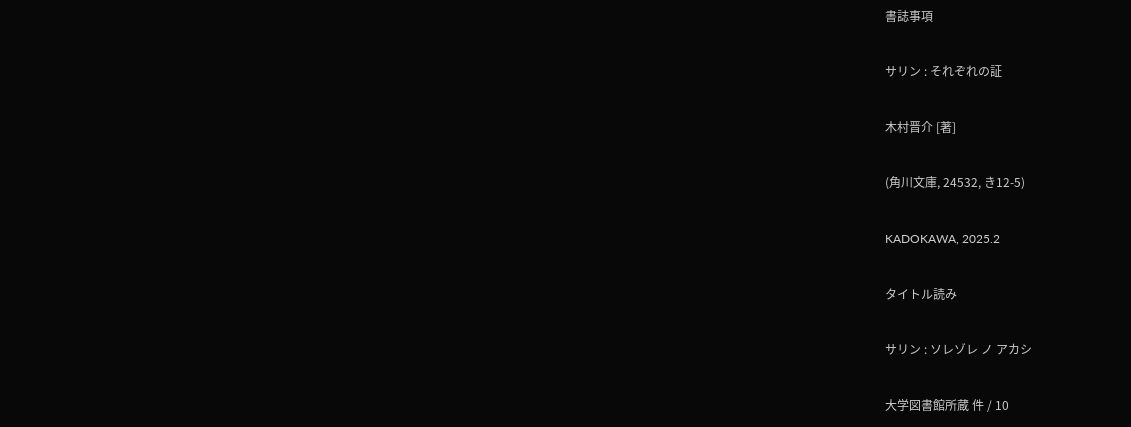書誌事項

サリン : それぞれの証

木村晋介 [著]

(角川文庫, 24532, き12-5)

KADOKAWA, 2025.2

タイトル読み

サリン : ソレゾレ ノ アカシ

大学図書館所蔵 件 / 10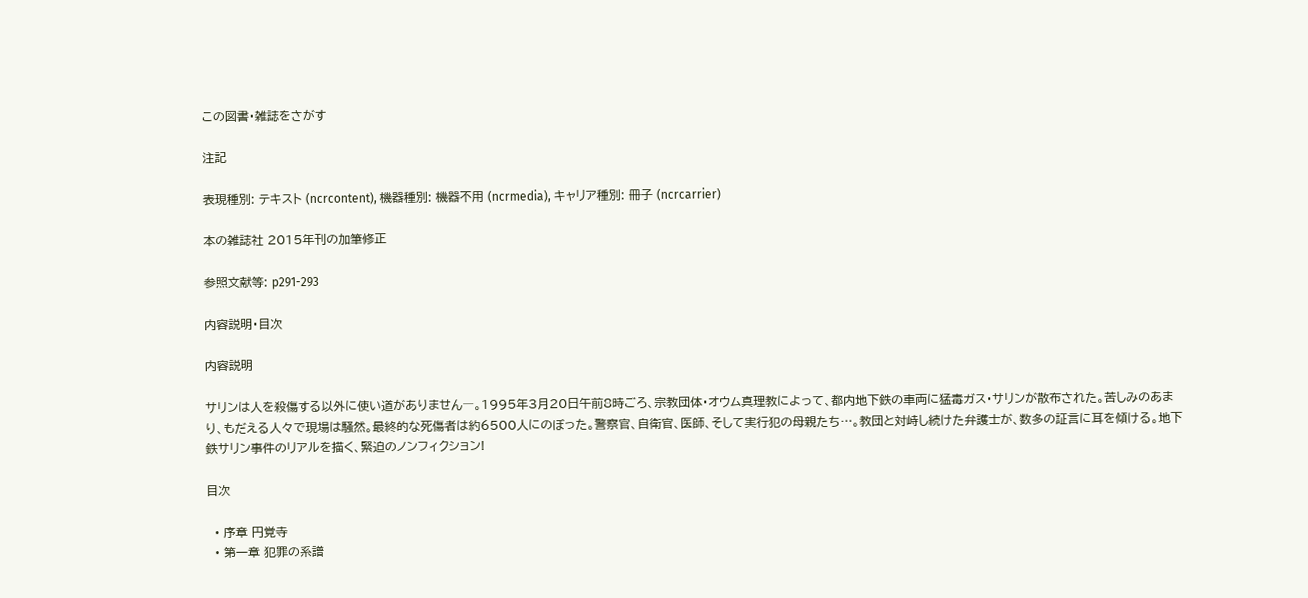この図書・雑誌をさがす

注記

表現種別: テキスト (ncrcontent), 機器種別: 機器不用 (ncrmedia), キャリア種別: 冊子 (ncrcarrier)

本の雑誌社 2015年刊の加筆修正

参照文献等: p291-293

内容説明・目次

内容説明

サリンは人を殺傷する以外に使い道がありません―。1995年3月20日午前8時ごろ、宗教団体・オウム真理教によって、都内地下鉄の車両に猛毒ガス・サリンが散布された。苦しみのあまり、もだえる人々で現場は騒然。最終的な死傷者は約6500人にのぼった。警察官、自衛官、医師、そして実行犯の母親たち…。教団と対峙し続けた弁護士が、数多の証言に耳を傾ける。地下鉄サリン事件のリアルを描く、緊迫のノンフィクション!

目次

  • 序章 円覚寺
  • 第一章 犯罪の系譜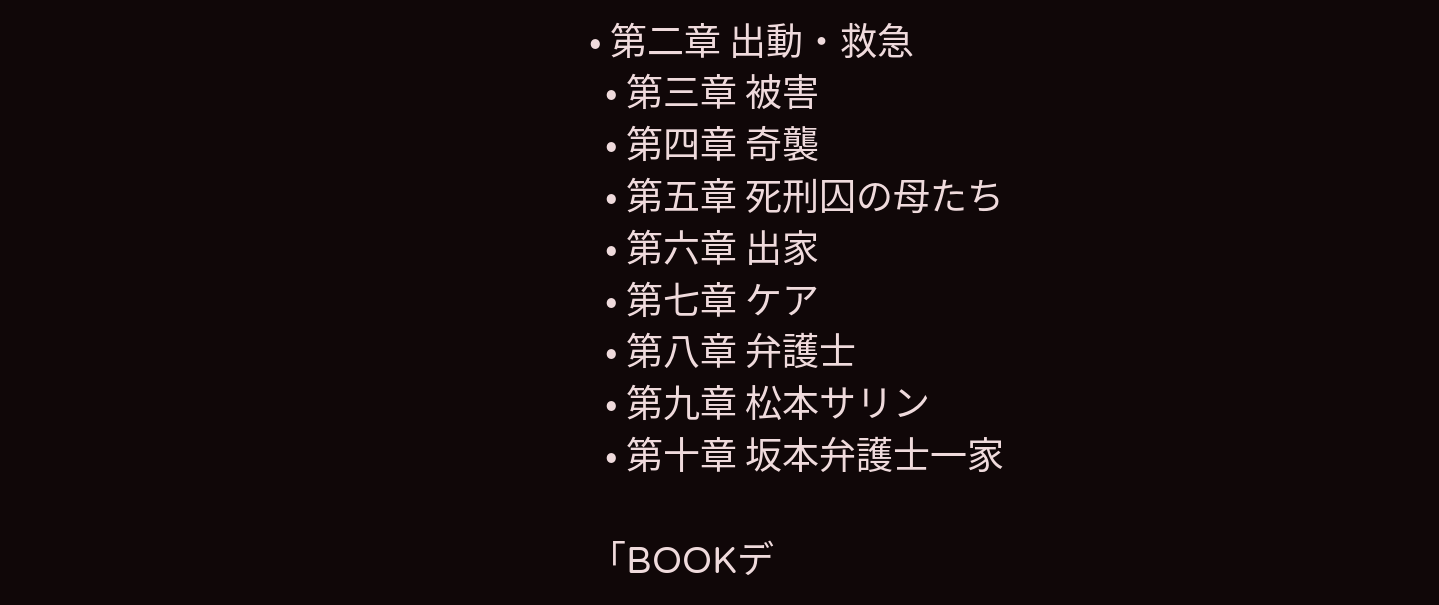• 第二章 出動・救急
  • 第三章 被害
  • 第四章 奇襲
  • 第五章 死刑囚の母たち
  • 第六章 出家
  • 第七章 ケア
  • 第八章 弁護士
  • 第九章 松本サリン
  • 第十章 坂本弁護士一家

「BOOKデ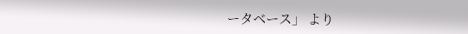ータベース」 より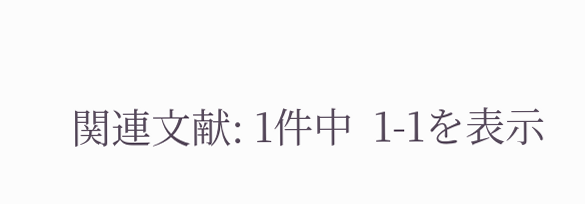関連文献: 1件中  1-1を表示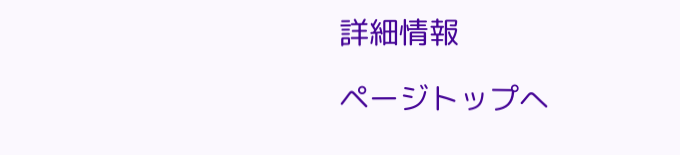詳細情報

ページトップへ